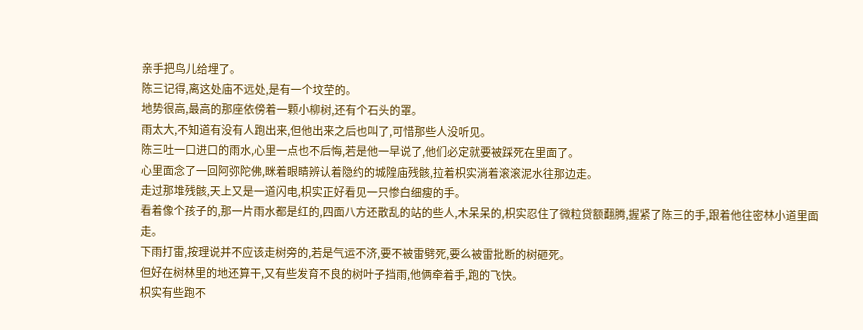亲手把鸟儿给埋了。
陈三记得,离这处庙不远处,是有一个坟茔的。
地势很高,最高的那座依傍着一颗小柳树,还有个石头的罩。
雨太大,不知道有没有人跑出来,但他出来之后也叫了,可惜那些人没听见。
陈三吐一口进口的雨水,心里一点也不后悔,若是他一早说了,他们必定就要被踩死在里面了。
心里面念了一回阿弥陀佛,眯着眼睛辨认着隐约的城隍庙残骸,拉着枳实淌着滚滚泥水往那边走。
走过那堆残骸,天上又是一道闪电,枳实正好看见一只惨白细瘦的手。
看着像个孩子的,那一片雨水都是红的,四面八方还散乱的站的些人,木呆呆的,枳实忍住了微粒贷额翻腾,握紧了陈三的手,跟着他往密林小道里面走。
下雨打雷,按理说并不应该走树旁的,若是气运不济,要不被雷劈死,要么被雷批断的树砸死。
但好在树林里的地还算干,又有些发育不良的树叶子挡雨,他俩牵着手,跑的飞快。
枳实有些跑不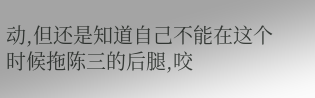动,但还是知道自己不能在这个时候拖陈三的后腿,咬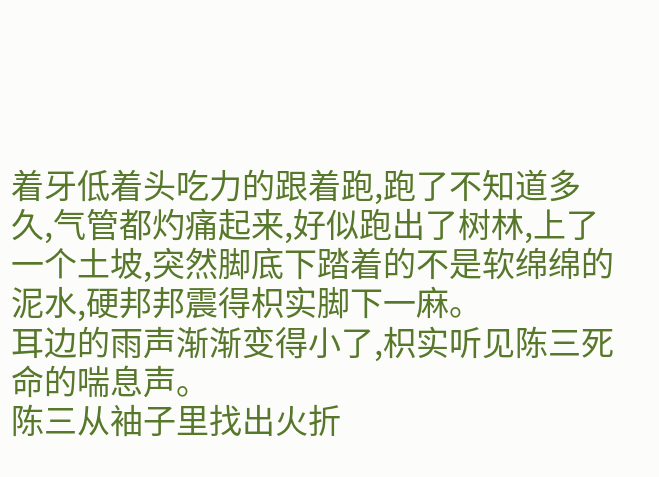着牙低着头吃力的跟着跑,跑了不知道多久,气管都灼痛起来,好似跑出了树林,上了一个土坡,突然脚底下踏着的不是软绵绵的泥水,硬邦邦震得枳实脚下一麻。
耳边的雨声渐渐变得小了,枳实听见陈三死命的喘息声。
陈三从袖子里找出火折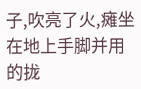子,吹亮了火,瘫坐在地上手脚并用的拢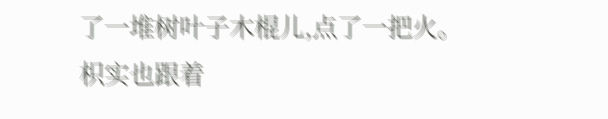了一堆树叶子木棍儿,点了一把火。
枳实也跟着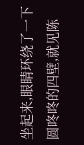坐起来,眼睛环绕了一下圆咚咚的四壁,就见陈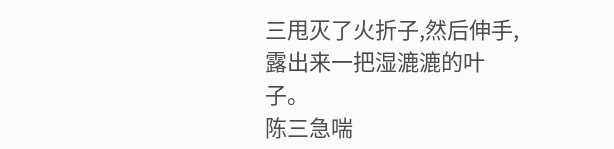三甩灭了火折子,然后伸手,露出来一把湿漉漉的叶子。
陈三急喘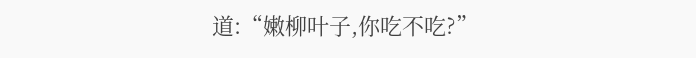道:“嫩柳叶子,你吃不吃?”